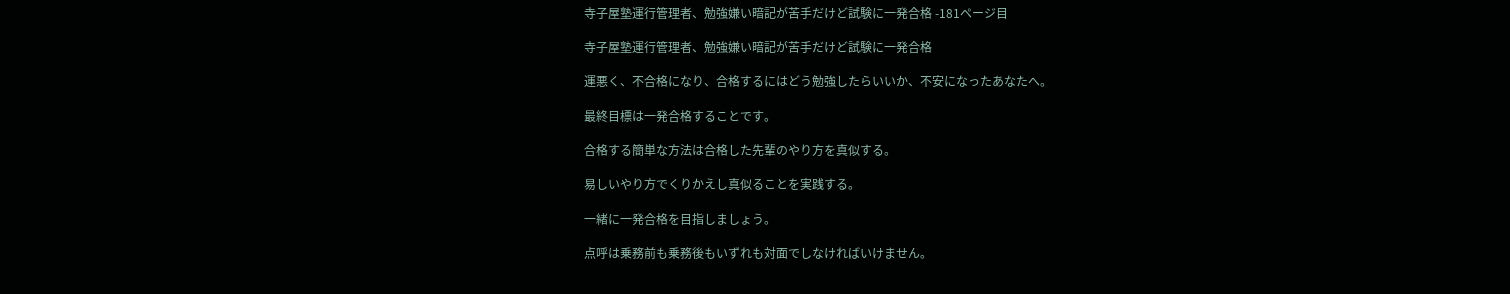寺子屋塾運行管理者、勉強嫌い暗記が苦手だけど試験に一発合格 -181ページ目

寺子屋塾運行管理者、勉強嫌い暗記が苦手だけど試験に一発合格

運悪く、不合格になり、合格するにはどう勉強したらいいか、不安になったあなたへ。

最終目標は一発合格することです。

合格する簡単な方法は合格した先輩のやり方を真似する。

易しいやり方でくりかえし真似ることを実践する。

一緒に一発合格を目指しましょう。

点呼は乗務前も乗務後もいずれも対面でしなければいけません。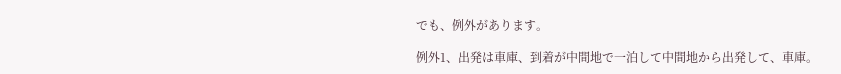でも、例外があります。

例外1、出発は車庫、到着が中間地で一泊して中間地から出発して、車庫。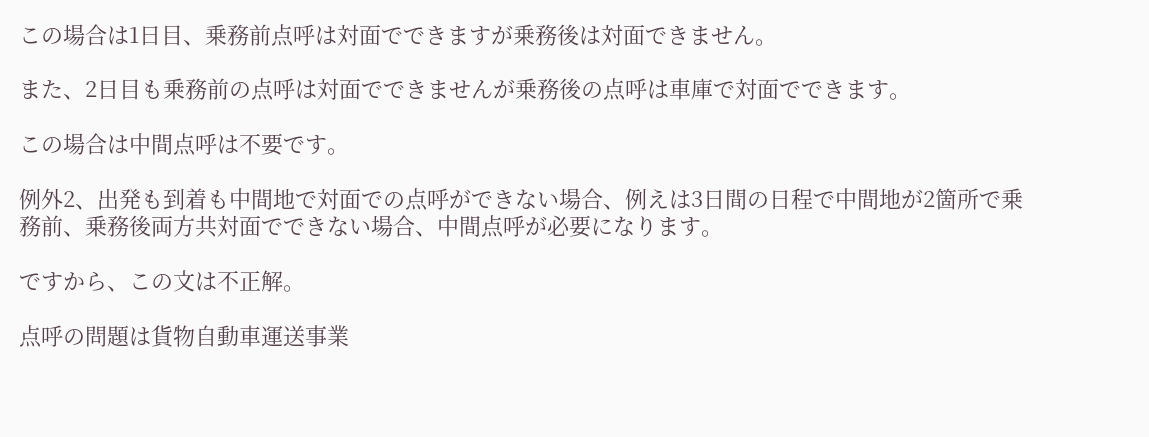この場合は1日目、乗務前点呼は対面でできますが乗務後は対面できません。

また、2日目も乗務前の点呼は対面でできませんが乗務後の点呼は車庫で対面でできます。

この場合は中間点呼は不要です。

例外2、出発も到着も中間地で対面での点呼ができない場合、例えは3日間の日程で中間地が2箇所で乗務前、乗務後両方共対面でできない場合、中間点呼が必要になります。

ですから、この文は不正解。

点呼の問題は貨物自動車運送事業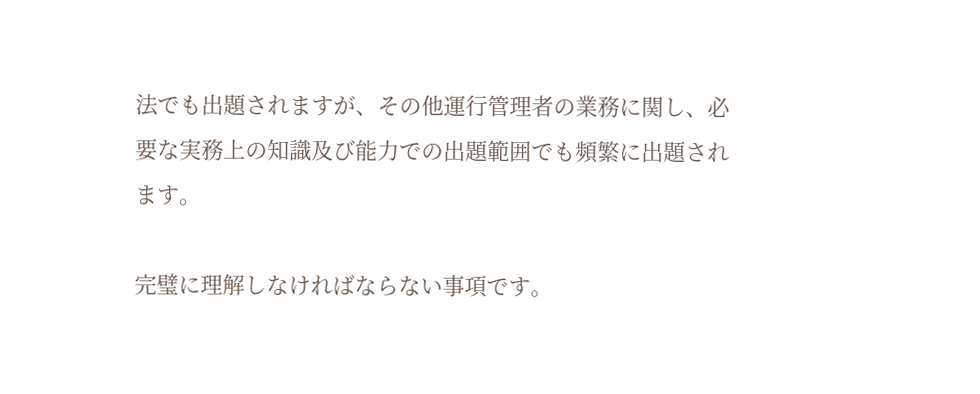法でも出題されますが、その他運行管理者の業務に関し、必要な実務上の知識及び能力での出題範囲でも頻繁に出題されます。

完璧に理解しなければならない事項です。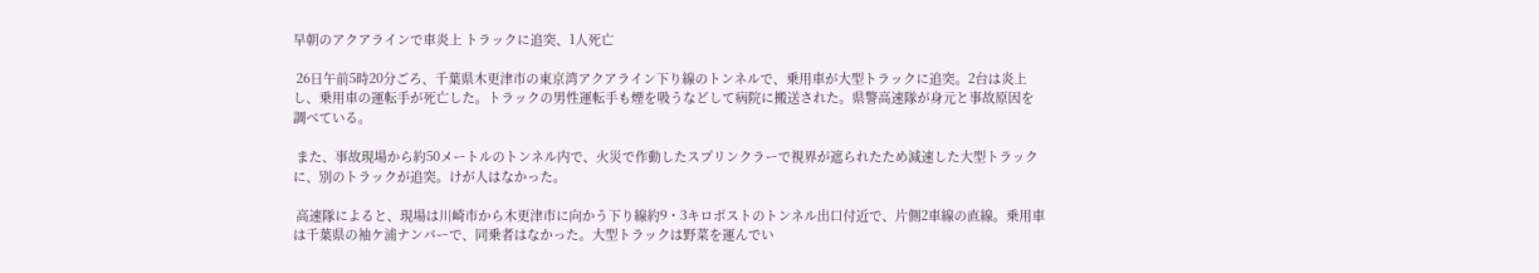早朝のアクアラインで車炎上 トラックに追突、1人死亡

 26日午前5時20分ごろ、千葉県木更津市の東京湾アクアライン下り線のトンネルで、乗用車が大型トラックに追突。2台は炎上し、乗用車の運転手が死亡した。トラックの男性運転手も煙を吸うなどして病院に搬送された。県警高速隊が身元と事故原因を調べている。

 また、事故現場から約50メートルのトンネル内で、火災で作動したスプリンクラーで視界が遮られたため減速した大型トラックに、別のトラックが追突。けが人はなかった。

 高速隊によると、現場は川崎市から木更津市に向かう下り線約9・3キロポストのトンネル出口付近で、片側2車線の直線。乗用車は千葉県の袖ケ浦ナンバーで、同乗者はなかった。大型トラックは野菜を運んでい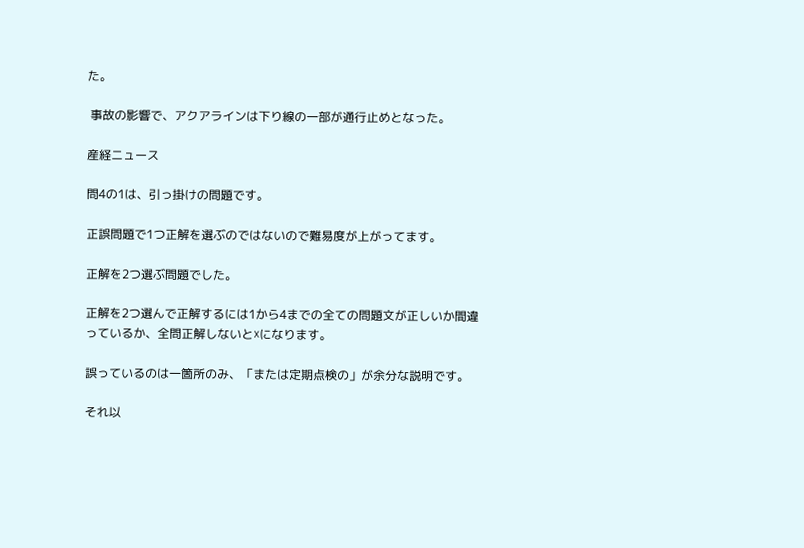た。

 事故の影響で、アクアラインは下り線の一部が通行止めとなった。

産経ニュース

問4の1は、引っ掛けの問題です。

正誤問題で1つ正解を選ぶのではないので難易度が上がってます。

正解を2つ選ぶ問題でした。

正解を2つ選んで正解するには1から4までの全ての問題文が正しいか間違っているか、全問正解しないと☓になります。

誤っているのは一箇所のみ、「または定期点検の」が余分な説明です。

それ以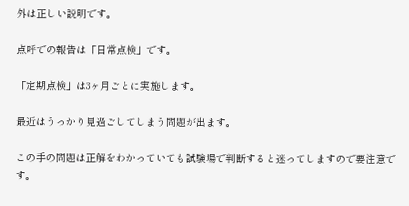外は正しい説明です。

点呼での報告は「日常点検」です。

「定期点検」は3ヶ月ごとに実施します。

最近はうっかり見過ごしてしまう問題が出ます。

この手の問題は正解をわかっていても試験場で判断すると迷ってしますので要注意です。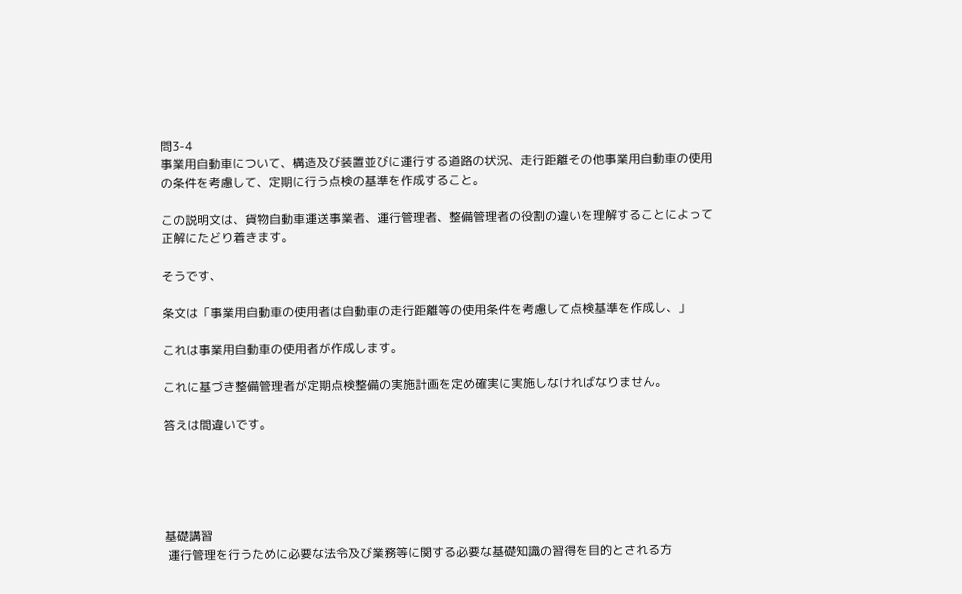問3-4
事業用自動車について、構造及び装置並びに運行する道路の状況、走行距離その他事業用自動車の使用の条件を考慮して、定期に行う点検の基準を作成すること。

この説明文は、貨物自動車運送事業者、運行管理者、整備管理者の役割の違いを理解することによって正解にたどり着きます。

そうです、

条文は「事業用自動車の使用者は自動車の走行距離等の使用条件を考慮して点検基準を作成し、」

これは事業用自動車の使用者が作成します。

これに基づき整備管理者が定期点検整備の実施計画を定め確実に実施しなければなりません。

答えは間違いです。





基礎講習
 運行管理を行うために必要な法令及び業務等に関する必要な基礎知識の習得を目的とされる方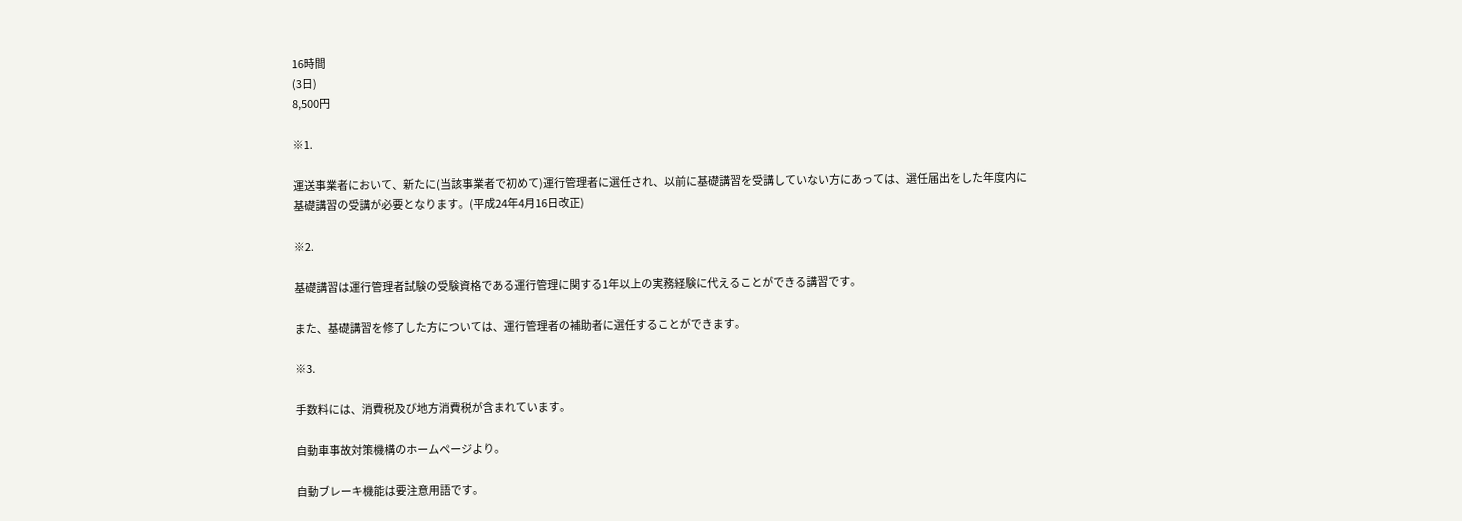16時間
(3日)
8,500円

※1.

運送事業者において、新たに(当該事業者で初めて)運行管理者に選任され、以前に基礎講習を受講していない方にあっては、選任届出をした年度内に基礎講習の受講が必要となります。(平成24年4月16日改正)

※2.

基礎講習は運行管理者試験の受験資格である運行管理に関する1年以上の実務経験に代えることができる講習です。

また、基礎講習を修了した方については、運行管理者の補助者に選任することができます。

※3.

手数料には、消費税及び地方消費税が含まれています。

自動車事故対策機構のホームページより。

自動ブレーキ機能は要注意用語です。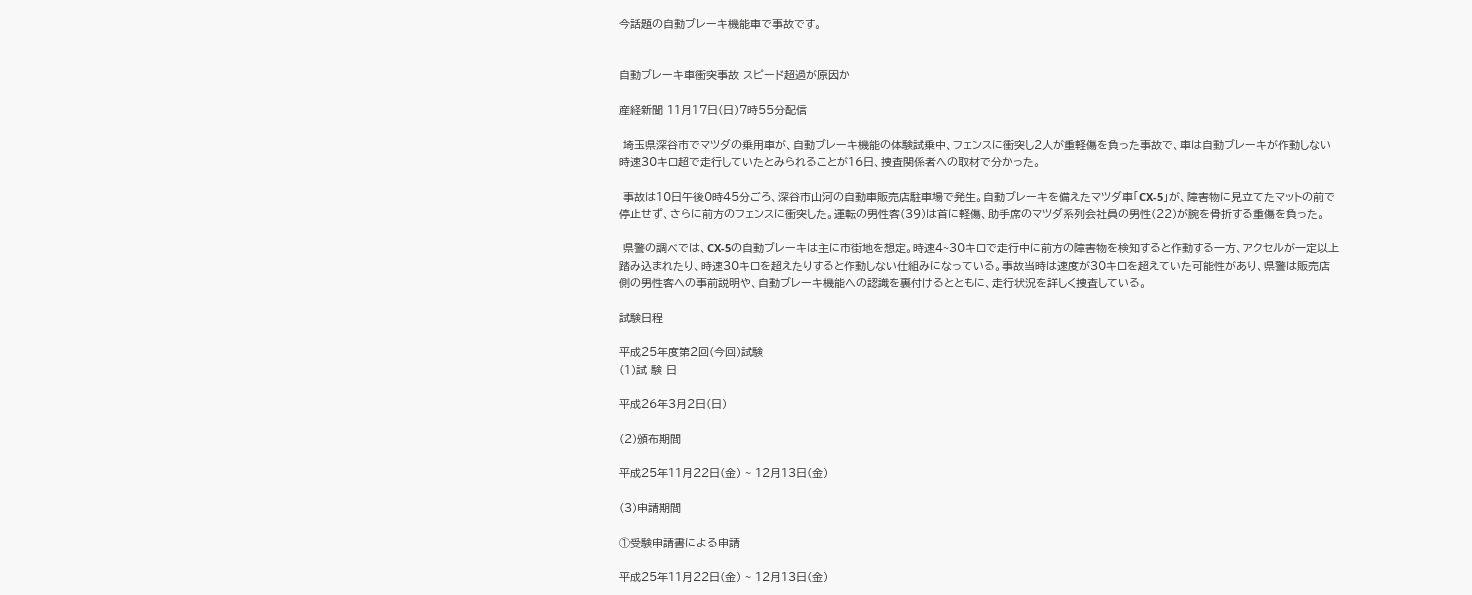今話題の自動ブレーキ機能車で事故です。


自動ブレーキ車衝突事故 スピード超過が原因か

産経新聞 11月17日(日)7時55分配信

 埼玉県深谷市でマツダの乗用車が、自動ブレーキ機能の体験試乗中、フェンスに衝突し2人が重軽傷を負った事故で、車は自動ブレーキが作動しない時速30キロ超で走行していたとみられることが16日、捜査関係者への取材で分かった。

 事故は10日午後0時45分ごろ、深谷市山河の自動車販売店駐車場で発生。自動ブレーキを備えたマツダ車「CX-5」が、障害物に見立てたマットの前で停止せず、さらに前方のフェンスに衝突した。運転の男性客(39)は首に軽傷、助手席のマツダ系列会社員の男性(22)が腕を骨折する重傷を負った。

 県警の調べでは、CX-5の自動ブレーキは主に市街地を想定。時速4~30キロで走行中に前方の障害物を検知すると作動する一方、アクセルが一定以上踏み込まれたり、時速30キロを超えたりすると作動しない仕組みになっている。事故当時は速度が30キロを超えていた可能性があり、県警は販売店側の男性客への事前説明や、自動ブレーキ機能への認識を裏付けるとともに、走行状況を詳しく捜査している。

試験日程

平成25年度第2回(今回)試験
(1)試 験 日

平成26年3月2日(日)

(2)頒布期間

平成25年11月22日(金) ~ 12月13日(金)

(3)申請期間

①受験申請書による申請

平成25年11月22日(金) ~ 12月13日(金)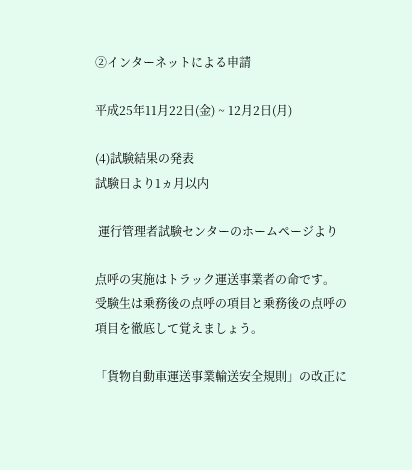②インターネットによる申請

平成25年11月22日(金) ~ 12月2日(月)

(4)試験結果の発表
試験日より1ヵ月以内

 運行管理者試験センターのホームページより

点呼の実施はトラック運送事業者の命です。
受験生は乗務後の点呼の項目と乗務後の点呼の項目を徹底して覚えましょう。

「貨物自動車運送事業輸送安全規則」の改正に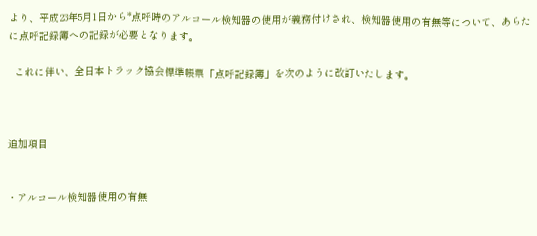より、平成23年5月1日から*点呼時のアルコール検知器の使用が義務付けされ、検知器使用の有無等について、あらたに点呼記録簿への記録が必要となります。

  これに伴い、全日本トラック協会標準帳票「点呼記録簿」を次のように改訂いたします。



追加項目


・アルコール検知器使用の有無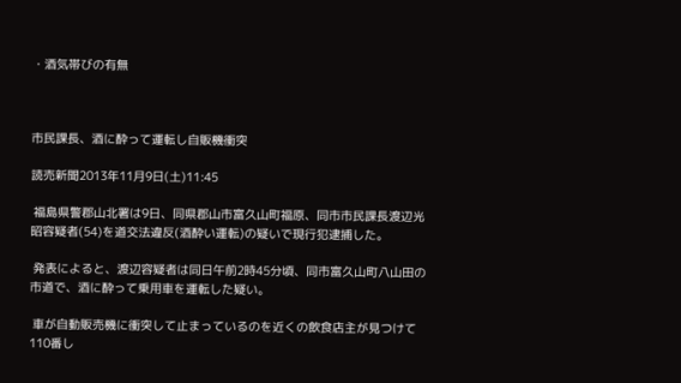・酒気帯びの有無



市民課長、酒に酔って運転し自販機衝突

読売新聞2013年11月9日(土)11:45

 福島県警郡山北署は9日、同県郡山市富久山町福原、同市市民課長渡辺光昭容疑者(54)を道交法違反(酒酔い運転)の疑いで現行犯逮捕した。

 発表によると、渡辺容疑者は同日午前2時45分頃、同市富久山町八山田の市道で、酒に酔って乗用車を運転した疑い。

 車が自動販売機に衝突して止まっているのを近くの飲食店主が見つけて110番し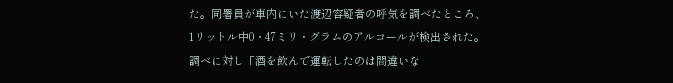た。同署員が車内にいた渡辺容疑者の呼気を調べたところ、1リットル中0・47ミリ・グラムのアルコールが検出された。調べに対し「酒を飲んで運転したのは間違いな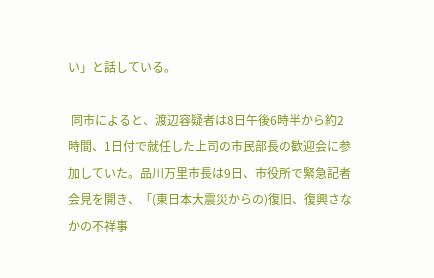い」と話している。

 同市によると、渡辺容疑者は8日午後6時半から約2時間、1日付で就任した上司の市民部長の歓迎会に参加していた。品川万里市長は9日、市役所で緊急記者会見を開き、「(東日本大震災からの)復旧、復興さなかの不祥事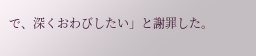で、深くおわびしたい」と謝罪した。